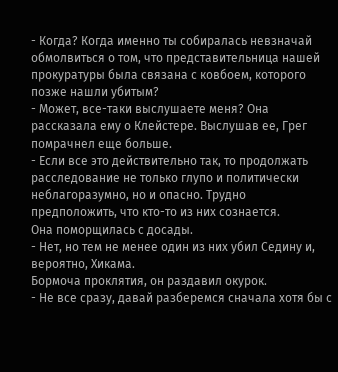- Когда? Когда именно ты собиралась невзначай обмолвиться о том, что представительница нашей прокуратуры была связана с ковбоем, которого позже нашли убитым?
- Может, все-таки выслушаете меня? Она рассказала ему о Клейстере. Выслушав ее, Грег помрачнел еще больше.
- Если все это действительно так, то продолжать расследование не только глупо и политически неблагоразумно, но и опасно. Трудно предположить, что кто-то из них сознается.
Она поморщилась с досады.
- Нет, но тем не менее один из них убил Седину и, вероятно, Хикама.
Бормоча проклятия, он раздавил окурок.
- Не все сразу, давай разберемся сначала хотя бы с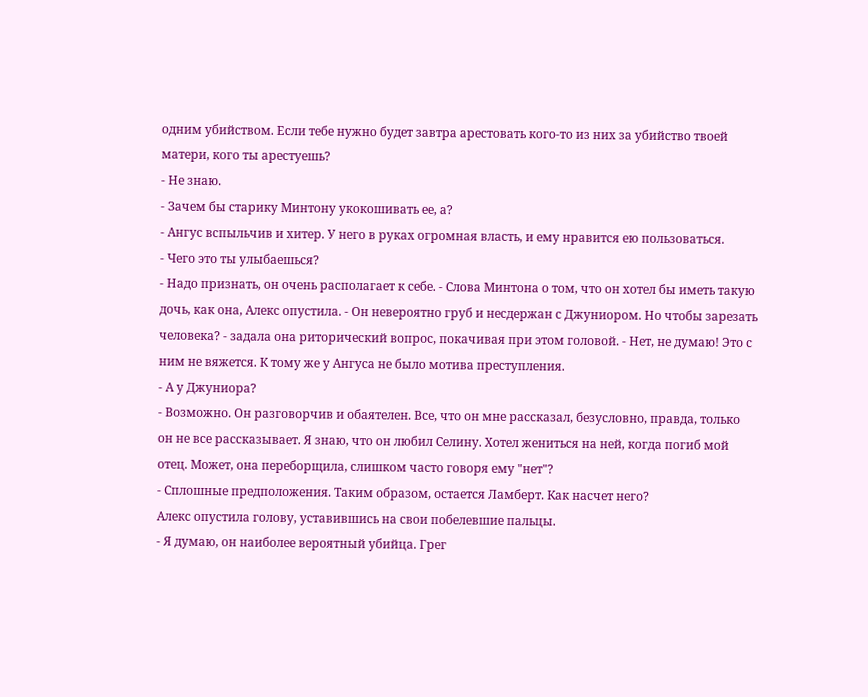одним убийством. Если тебе нужно будет завтра арестовать кого-то из них за убийство твоей матери, кого ты арестуешь?
- Не знаю.
- Зачем бы старику Минтону укокошивать ее, а?
- Ангус вспыльчив и хитер. У него в руках огромная власть, и ему нравится ею пользоваться.
- Чего это ты улыбаешься?
- Надо признать, он очень располагает к себе. - Слова Минтона о том, что он хотел бы иметь такую дочь, как она, Алекс опустила. - Он невероятно груб и несдержан с Джуниором. Но чтобы зарезать человека? - задала она риторический вопрос, покачивая при этом головой. - Нет, не думаю! Это с ним не вяжется. К тому же у Ангуса не было мотива преступления.
- А у Джуниора?
- Возможно. Он разговорчив и обаятелен. Все, что он мне рассказал, безусловно, правда, только он не все рассказывает. Я знаю, что он любил Селину. Хотел жениться на ней, когда погиб мой отец. Может, она переборщила, слишком часто говоря ему "нет"?
- Сплошные предположения. Таким образом, остается Ламберт. Как насчет него?
Алекс опустила голову, уставившись на свои побелевшие пальцы.
- Я думаю, он наиболее вероятный убийца. Грег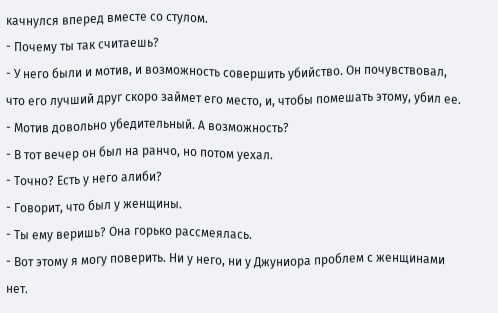качнулся вперед вместе со стулом.
- Почему ты так считаешь?
- У него были и мотив, и возможность совершить убийство. Он почувствовал, что его лучший друг скоро займет его место, и, чтобы помешать этому, убил ее.
- Мотив довольно убедительный. А возможность?
- В тот вечер он был на ранчо, но потом уехал.
- Точно? Есть у него алиби?
- Говорит, что был у женщины.
- Ты ему веришь? Она горько рассмеялась.
- Вот этому я могу поверить. Ни у него, ни у Джуниора проблем с женщинами нет.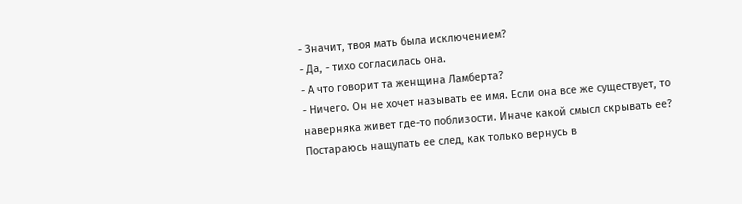- Значит, твоя мать была исключением?
- Да, - тихо согласилась она.
- А что говорит та женщина Ламберта?
- Ничего. Он не хочет называть ее имя. Если она все же существует, то наверняка живет где-то поблизости. Иначе какой смысл скрывать ее? Постараюсь нащупать ее след, как только вернусь в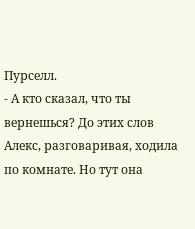Пурселл.
- А кто сказал, что ты вернешься? До этих слов Алекс, разговаривая, ходила по комнате. Но тут она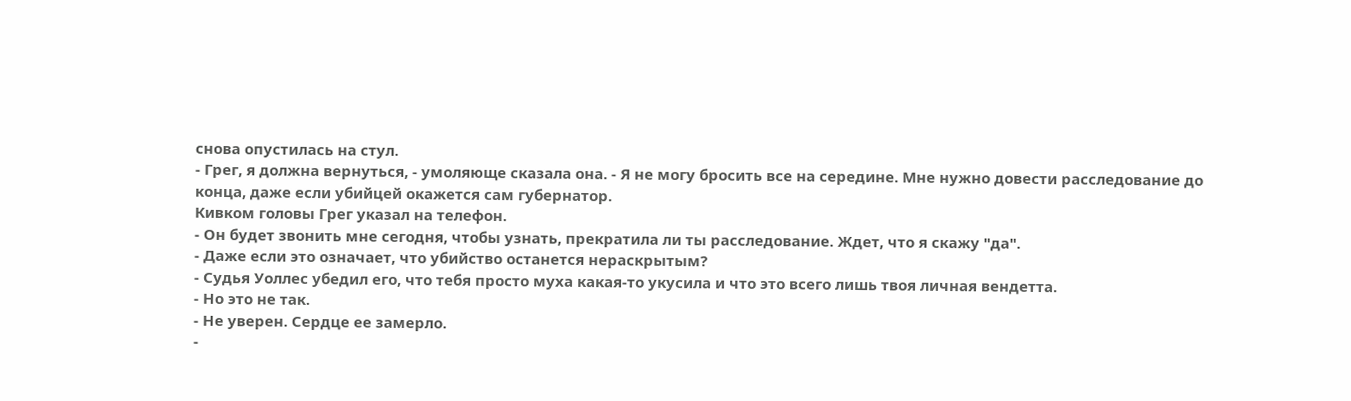снова опустилась на стул.
- Грег, я должна вернуться, - умоляюще сказала она. - Я не могу бросить все на середине. Мне нужно довести расследование до конца, даже если убийцей окажется сам губернатор.
Кивком головы Грег указал на телефон.
- Он будет звонить мне сегодня, чтобы узнать, прекратила ли ты расследование. Ждет, что я скажу "да".
- Даже если это означает, что убийство останется нераскрытым?
- Судья Уоллес убедил его, что тебя просто муха какая-то укусила и что это всего лишь твоя личная вендетта.
- Но это не так.
- Не уверен. Сердце ее замерло.
-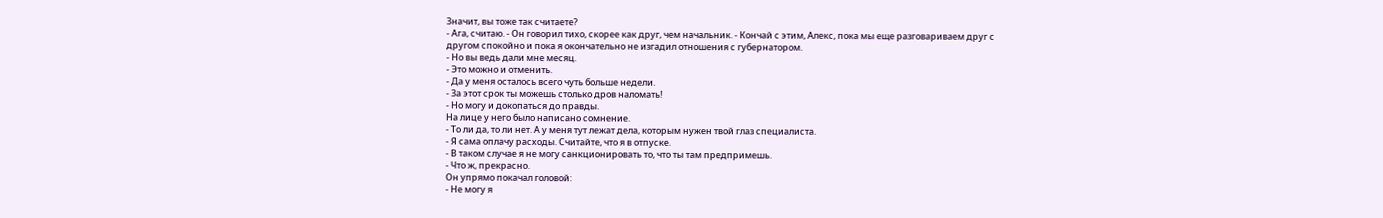Значит, вы тоже так считаете?
- Ага, считаю. - Он говорил тихо, скорее как друг, чем начальник. - Кончай с этим, Алекс, пока мы еще разговариваем друг с другом спокойно и пока я окончательно не изгадил отношения с губернатором.
- Но вы ведь дали мне месяц.
- Это можно и отменить.
- Да у меня осталось всего чуть больше недели.
- За этот срок ты можешь столько дров наломать!
- Но могу и докопаться до правды.
На лице у него было написано сомнение.
- То ли да, то ли нет. А у меня тут лежат дела, которым нужен твой глаз специалиста.
- Я сама оплачу расходы. Считайте, что я в отпуске.
- В таком случае я не могу санкционировать то, что ты там предпримешь.
- Что ж, прекрасно.
Он упрямо покачал головой:
- Не могу я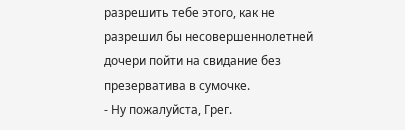разрешить тебе этого, как не разрешил бы несовершеннолетней дочери пойти на свидание без презерватива в сумочке.
- Ну пожалуйста, Грег.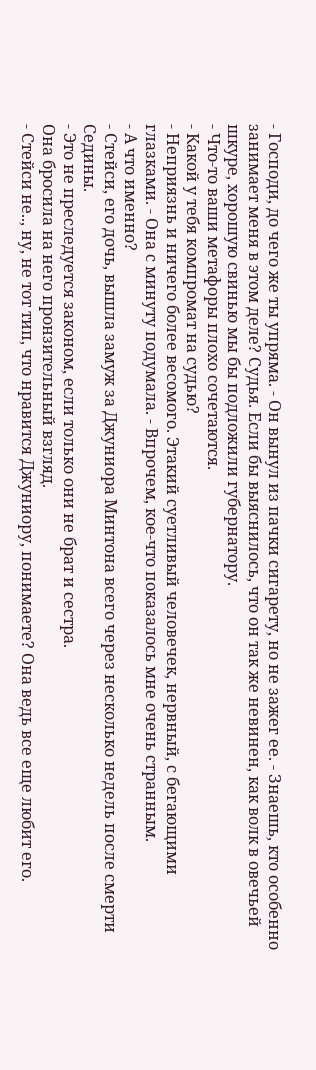- Господи, до чего же ты упряма. - Он вынул из пачки сигарету, но не зажег ее. - Знаешь, кто особенно занимает меня в этом деле? Судья. Если бы выяснилось, что он так же невинен, как волк в овечьей шкуре, хорошую свинью мы бы подложили губернатору.
- Что-то ваши метафоры плохо сочетаются.
- Какой у тебя компромат на судью?
- Неприязнь и ничего более весомого. Этакий суетливый человечек, нервный, с бегающими глазками. - Она с минуту подумала. - Впрочем, кое-что показалось мне очень странным.
- А что именно?
- Стейси, его дочь, вышла замуж за Джуниора Минтона всего через несколько недель после смерти Седины.
- Это не преследуется законом, если только они не брат и сестра.
Она бросила на него пронзительный взгляд.
- Стейси не.., ну, не тот тип, что нравится Джуниору, понимаете? Она ведь все еще любит его.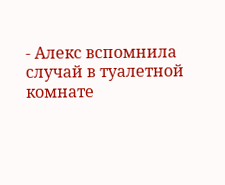- Алекс вспомнила случай в туалетной комнате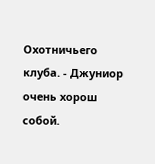Охотничьего клуба. - Джуниор очень хорош собой.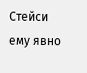Стейси ему явно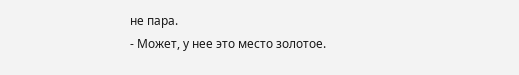не пара.
- Может, у нее это место золотое.